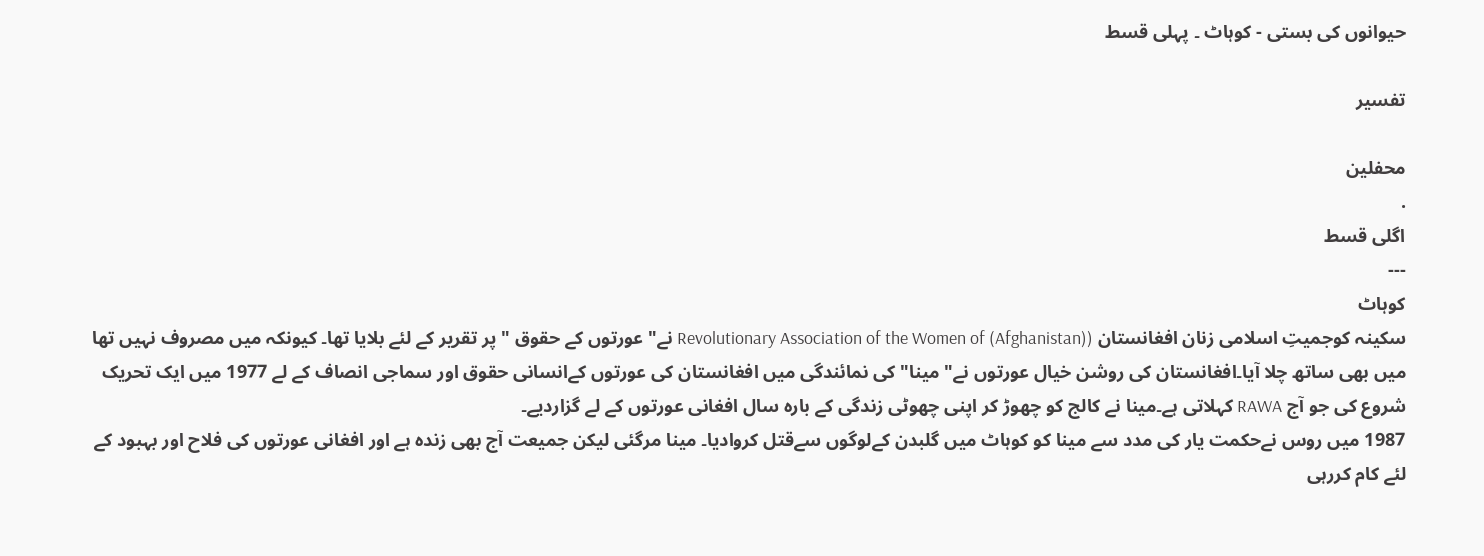حیوانوں کی بستی - کوہاٹ ۔ پہلی قسط

تفسیر

محفلین
.
اگلی قسط
---
کوہاٹ
سکینہ کوجمیتِ اسلامی زنان افغانستان (Revolutionary Association of the Women of (Afghanistan) نے" عورتوں کے حقوق " پر تقریر کے لئے بلایا تھا۔ کیونکہ میں مصروف نہیں تھا میں بھی ساتھ چلا آیا۔افغانستان کی روشن خیال عورتوں نے" مینا" کی نمائندگی میں افغانستان کی عورتوں کےانسانی حقوق اور سماجی انصاف کے لے 1977 میں ایک تحریک شروع کی جو آج RAWA کہلاتی ہے۔مینا نے کالج کو چھوڑ کر اپنی چھوٹی زندگی کے بارہ سال افغانی عورتوں کے لے گزاردیے۔
1987 میں روس نےحکمت یار کی مدد سے مینا کو کوہاٹ میں گلبدن کےلوگوں سےقتل کروادیا۔ مینا مرگئی لیکن جمیعت آج بھی زندہ ہے اور افغانی عورتوں کی فلاح اور بہبود کے لئے کام کررہی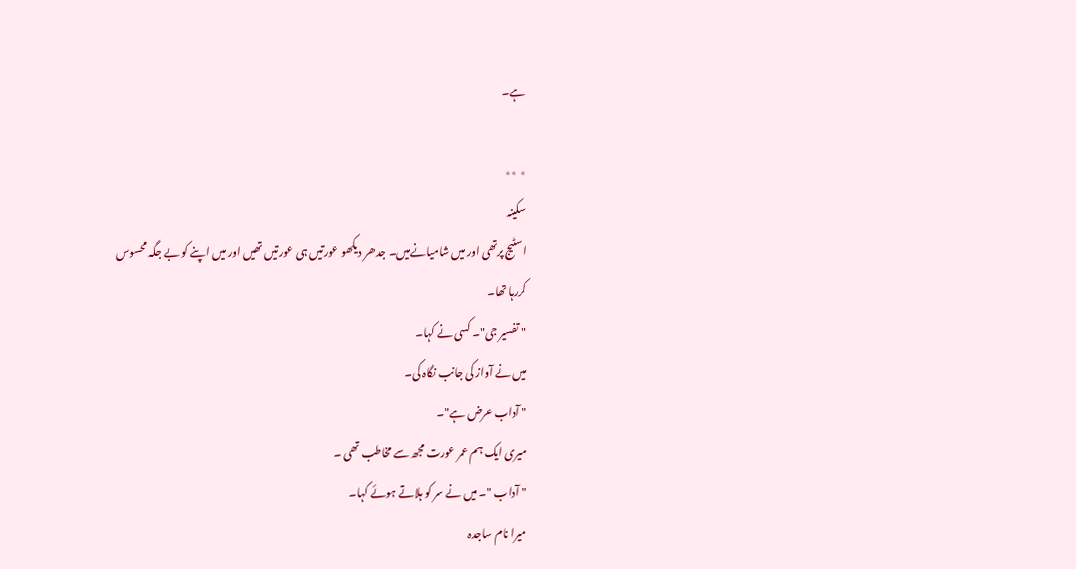ہے۔

٭ ٭٭
سکینہ
اسٹیج پرتھی اور میں شامیانےمیں۔ جدھر دیکھو عورتیں ہی عورتیں تھیں اور میں اپنے کو بے جگہ محسوس کررہا تھا۔
" تفسیر جی"۔ کسی نے کہا۔
میں نے آواز کی جانب نگاہ کی۔
" آداب عرض ہے"۔
میری ایک ہم عمر عورت مجھ سے مخاطب تھی ۔
" آداب "۔ میں نے سر کو ہلاتے ہوئے کہا۔
میرا نام ساجدہ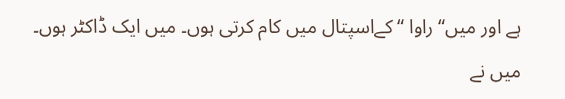ہے اور میں“ راوا “ کےاسپتال میں کام کرتی ہوں۔ میں ایک ڈاکٹر ہوں۔
میں نے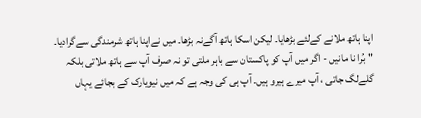اپنا ہاتھ ملانے کےلئے بڑھایا۔ لیکن اسکا ہاتھ آگےنہ بڑھا۔ میں نےاپنا ہاتھ شرمندگی سےگرادیا۔
"بُرا نا مانیں - اگر میں آپ کو پاکستان سے باہر ملتی تو نہ صرف آپ سے ہاتھ ملاتی بلکہ گلےلگ جاتی ، آپ میرے ہیرو ہیں۔ آپ ہی کی وجہ ہے کہ میں نیویارک کے بجائے یہاں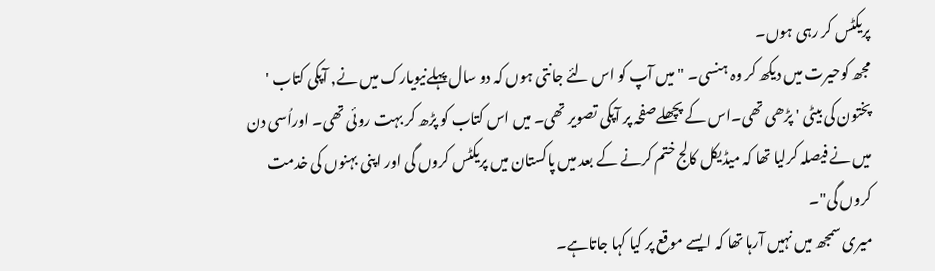پریکٹس کر رہی ہوں۔
مجھ کوحیرت میں دیکھ کر وہ ہنسی۔ " میں آپ کو اس لئے جانتی ہوں کہ دو سال پہلےنیویارک میں نے, آپکی کتاب ' پختون کی بیٹی ' پڑھی تھی۔اس کے پچھلےصفحہ پر آپکی تصویر تھی۔ میں اس کتاب کو پڑھ کر بہت روئی تھی۔ اوراُسی دن میں نے فیصلہ کرلیا تھا کہ میڈیکل کالج ختم کرنے کے بعد میں پاکستان میں پریکٹس کروں گی اور اپنی بہنوں کی خدمت کروں گی"۔
میری سمجھ میں نہیں آرہا تھا کہ ایسے موقع پر کیا کہا جاتاہے۔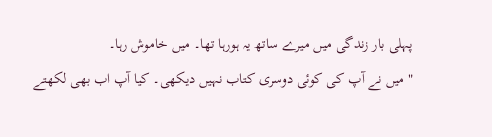پہلی بار زندگی میں میرے ساتھ یہ ہورہا تھا۔ میں خاموش رہا۔
" میں نے آپ کی کوئی دوسری کتاب نہیں دیکھی۔ کیا آپ اب بھی لکھتے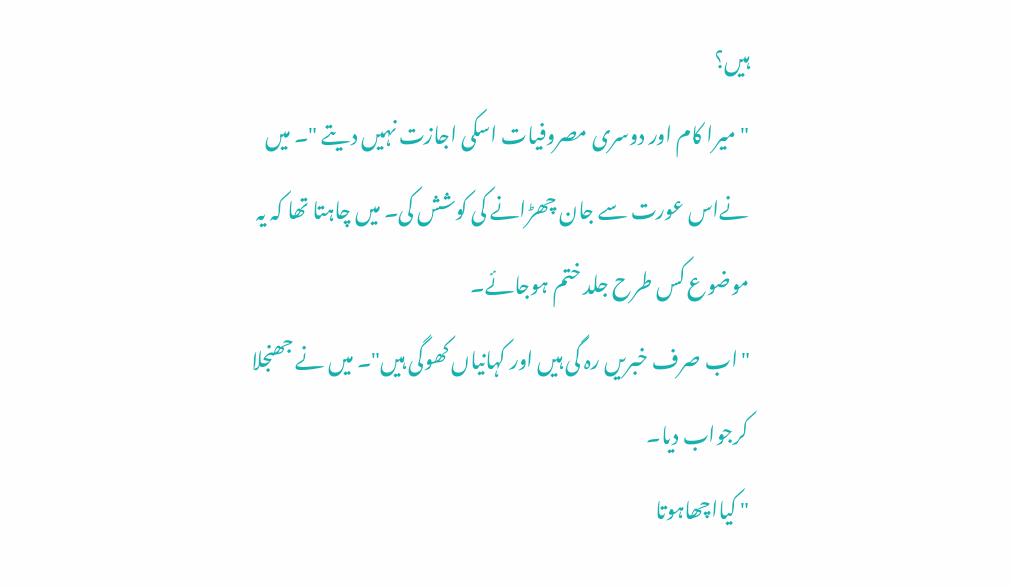ہیں؟
"میرا کام اور دوسری مصروفیات اسکی اجازت نہیں دیتے "۔ میں نےاس عورت سے جان چھڑانے کی کوشش کی۔ میں چاہتا تھا کہ یہ موضوع کس طرح جلد ختم ہوجائے۔
"اب صرف خبریں رہ گی ہیں اور کہانیاں کھوگی ہیں"۔ میں نے جھنجلا کرجواب دیا۔
" کیااچھاہوتا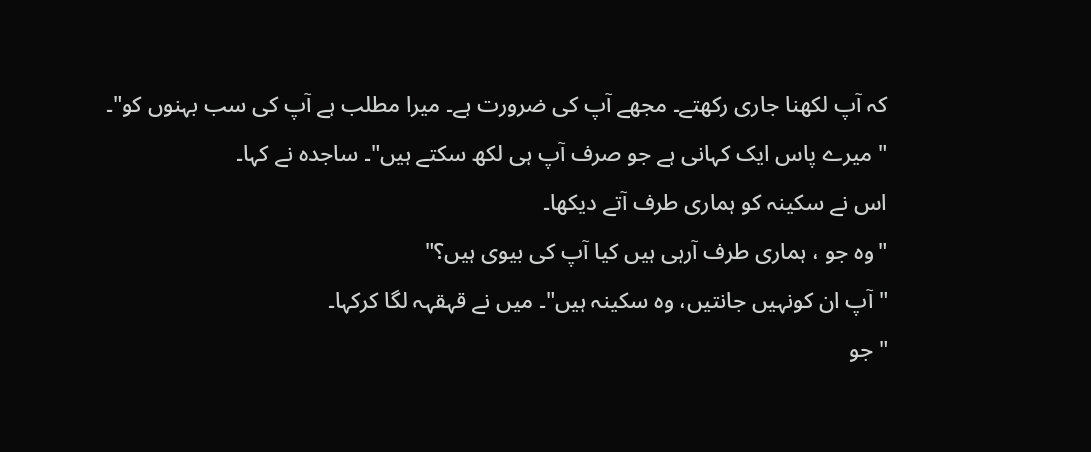کہ آپ لکھنا جاری رکھتے۔ مجھے آپ کی ضرورت ہے۔ میرا مطلب ہے آپ کی سب بہنوں کو"۔
" میرے پاس ایک کہانی ہے جو صرف آپ ہی لکھ سکتے ہیں"۔ ساجدہ نے کہا۔
اس نے سکینہ کو ہماری طرف آتے دیکھا۔
"وہ جو ، ہماری طرف آرہی ہیں کیا آپ کی بیوی ہیں؟"
" آپ ان کونہیں جانتیں، وہ سکینہ ہیں"۔ میں نے قہقہہ لگا کرکہا۔
" جو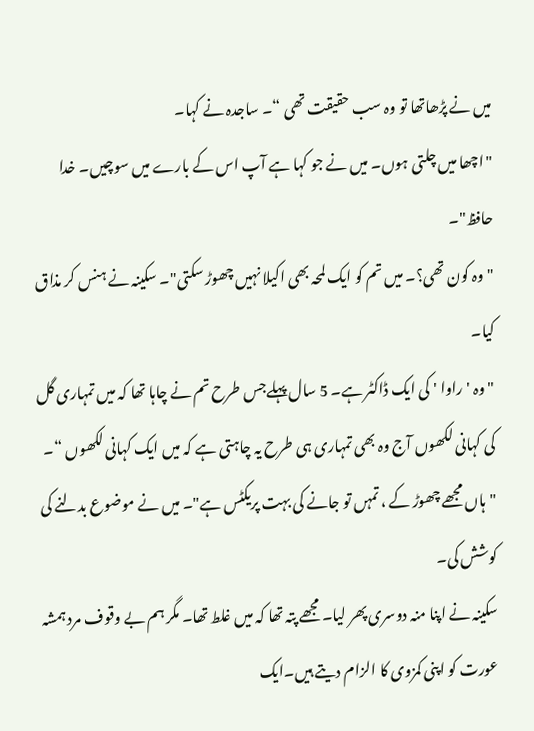میں نے پڑھاتھا تو وہ سب حقیقت تھی “۔ ساجدہ نے کہا۔
"اچھا میں چلتی ہوں۔ میں نے جو کہا ہے آپ اس کے بارے میں سوچیں۔ خدا حافظ"۔
" وہ کون تھی؟۔ میں تم کو ایک لمحہ بھی اکیلا نہیں چھوڑ سکتی"۔ سکینہ نے ہنس کر مذاق کیا۔
" وہ ' راوا ' کی ایک ڈاکٹر ہے۔ 5 سال پہلےجس طرح تم نے چاہا تھا کہ میں تمہاری گل کی کہانی لکھوں آج وہ بھی تمہاری ہی طرح یہ چاہتی ہے کہ میں ایک کہانی لکھوں “۔
"ہاں مجھے چھوڑ کے ، تمہں تو جانے کی بہت پریکٹس ہے"۔ میں نے موضوع بدلنے کی کوشش کی۔
سکینہ نے اپنا منہ دوسری پھر لیا۔ مجھے پتہ تھا کہ میں غلط تھا۔ مگر ہم بے وقوف مرد ہمشہ عورت کو اپنی کمزوی کا الزام دیتے ہیں۔ایک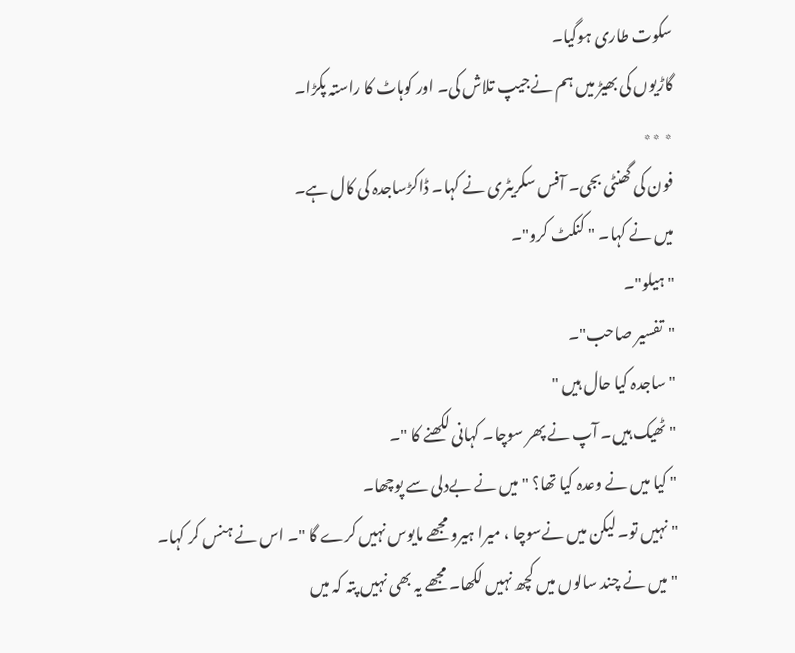سکوت طاری ہوگیا۔
گاڑیوں کی بھیڑ میں ہم نےجیپ تلاش کی۔ اور کوہاٹ کا راستہ پکڑا۔
٭ ٭٭
فون کی گھنٹی بجی۔ آفس سکریٹری نے کہا۔ ڈاکڑساجدہ کی کال ہے۔
میں نے کہا۔ " کنکٹ کرو"۔
"ہیلو"۔
"تفسیر صاحب"۔
"ساجدہ کیا حال ہیں "
" ٹھیک ہیں۔ آپ نے پھر سوچا۔ کہانی لکھنے کا "۔
" کیا میں نے وعدہ کیا تھا؟ " میں نے بےدلی سے پوچھا۔
" نہیں تو۔ لیکن میں نےسوچا ، میرا ہیرو مجھے مایوس نہیں کرے گا "۔ اس نے ہنس کر کہا۔
"میں نے چند سالوں میں کچھ نہیں لکھا۔ مجھے یہ بھی نہیں پتہ کہ میں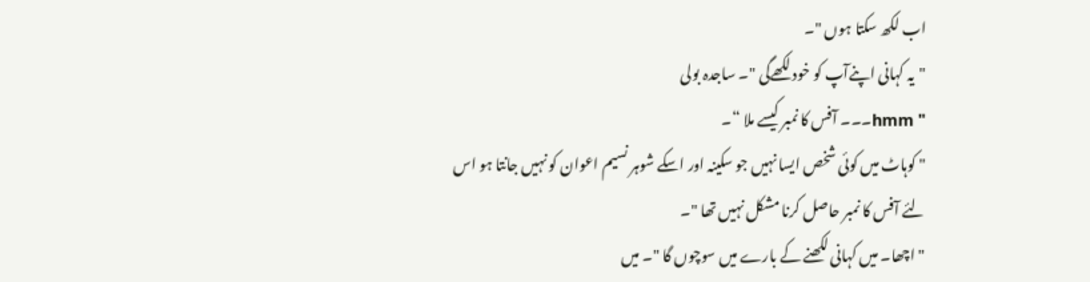اب لکھ سکتا ہوں "۔
"یہ کہانی اپنےآپ کو خود لکھےگی "۔ ساجدہ بولی
" hmm۔۔۔ آفس کا نمبر کیسے ملا “۔
" کوہاٹ میں کوئی شخص ایسا نہیں جو سکینہ اور اسکے شوہر نسیم اعوان کو نہیں جانتا ہو اس لئے آفس کا نمبر حاصل کرنا مشکل نہیں تھا "۔
" اچھا۔ میں کہانی لکھنے کے بارے میں سوچوں گا "۔ میں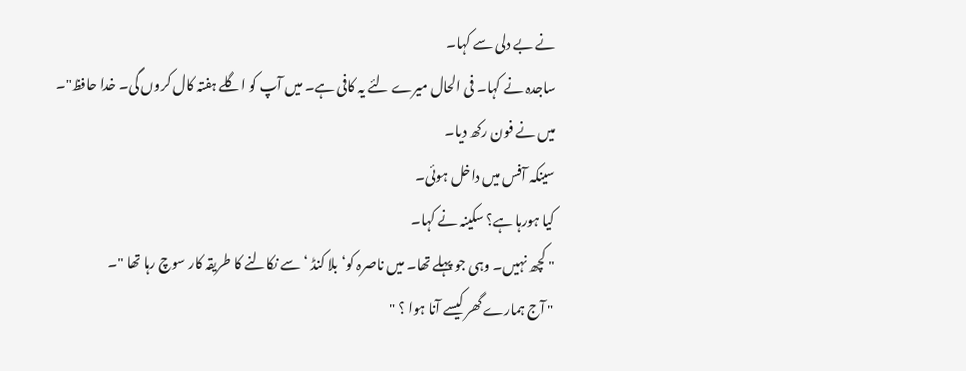نے بے دلی سے کہا۔
ساجدہ نے کہا۔ فی الحال میرے لئے یہ کافی ہے۔ میں آپ کو اگلے ہفتہ کال کروں گی۔ خدا حافظ"۔
میں نے فون رکھ دیا۔
سینکہ آفس میں داخل ہوئی۔
کیا ہورہا ہے؟ سکینہ نے کہا۔
" کچھ نہیں۔ وہی جو پہلے تھا۔ میں ناصرہ کو‘ بلا کنڈ ‘ سے نکالنے کا طریقہ کار سوچ رہا تھا "۔
" آج ہمارے گھر کیسے آنا ہوا ؟ "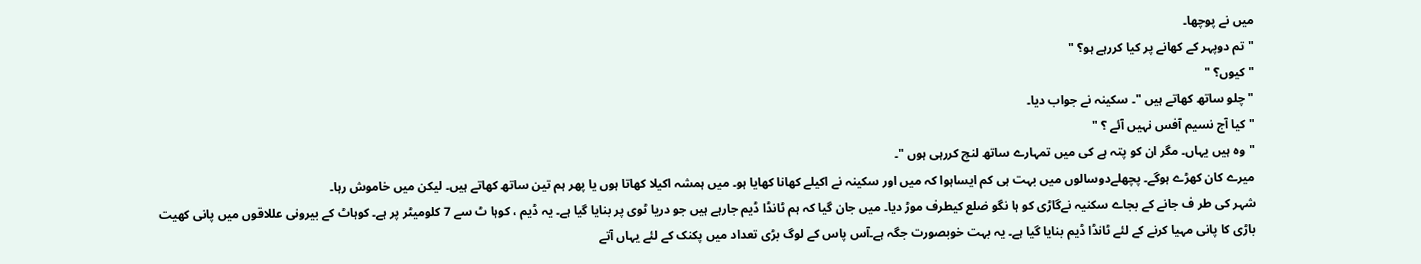میں نے پوچھا۔
" تم دوپہر کے کھانے پر کیا کررہے ہو؟ "
" کیوں؟ "
" چلو ساتھ کھاتے ہیں "۔ سکینہ نے جواب دیا۔
" کیا آج نسیم آفس نہیں آئے ؟ "
"وہ ہیں یہاں۔ مگر ان کو پتہ ہے کی میں تمہارے ساتھ لنچ کررہی ہوں "۔
میرے کان کھڑے ہوگے۔ پچھلےدوسالوں میں بہت ہی کم ایساہوا کہ میں اور سکینہ نے اکیلے کھانا کھایا ہو۔ میں ہمشہ اکیلا کھاتا ہوں یا پھر ہم تین ساتھ کھاتے ہیں۔ لیکن میں خاموش رہا۔
شہر کی طر ف جانے کے بجاے سکنیہ نےگاڑی کو ہا نگو ضلع کیطرف موڑ دیا۔ میں جان گیا کہ ہم ٹانڈا ڈیم جارہے ہیں جو دریا ٹوی پر بنایا گیا ہے۔ یہ ڈیم ، کوہا ٹ سے 7 کلومیٹر پر ہے۔ کوہاٹ کے بیرونی عللاقوں میں پانی کھیت باڑی کا پانی مہیا کرنے کے لئے ٹانڈا ڈیم بنایا گیا ہے۔ یہ بہت خوبصورت جگہ ہے۔آس پاس کے لوگ بڑی تعداد میں پکنک کے لئے یہاں آتے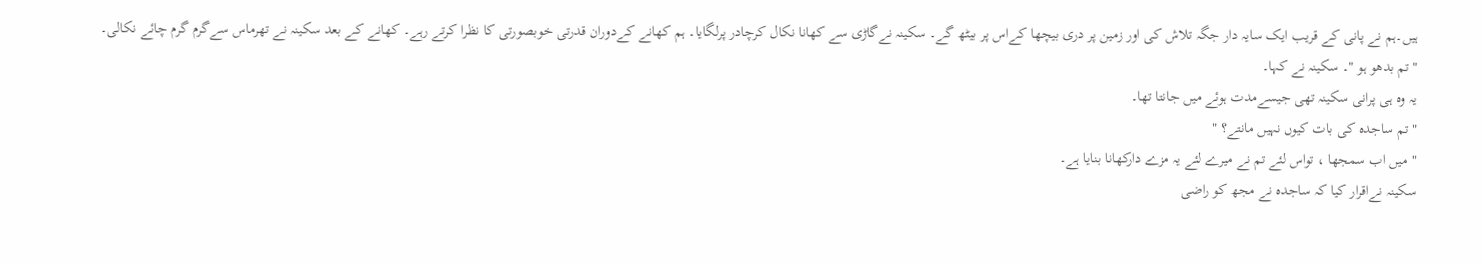ہیں۔ہم نے پانی کے قریب ایک سایہ دار جگہ تلاش کی اور زمین پر دری بیچھا کےاس پر بیٹھ گے۔ سکینہ نےگاڑی سے کھانا نکال کرچادر پرلگایا۔ ہم کھانے کےدوران قدرتی خوبصورتی کا نظرا کرتے رہے۔ کھانے کے بعد سکینہ نے تھرماس سےگرم گرم چائے نکالی۔
" تم بدھو ہو "۔ سکینہ نے کہا۔
یہ وہ ہی پرانی سکینہ تھی جیسےمدت ہوئے میں جانتا تھا۔
" تم ساجدہ کی بات کیوں نہیں مانتے؟ "
" میں اب سمجھا ، تواس لئے تم نے میرے لئے یہ مزے دارکھانا بنایا ہے۔
سکینہ نےاقرار کیا کہ ساجدہ نے مجھ کو راضی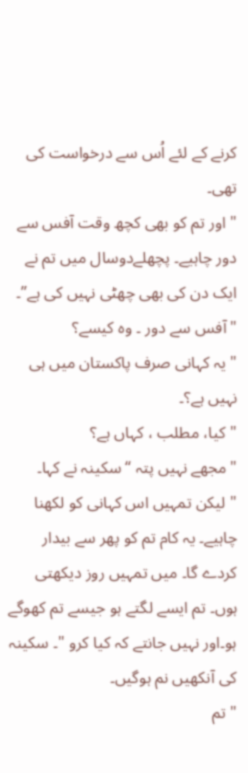کرنے کے لئے اُس سے درخواست کی تھی۔
" اور تم کو بھی کچھ وقت آفس سے دور چاہیے۔ پچھلےدوسال میں تم نے ایک دن کی بھی چھٹی نہیں کی ہے”۔
" آفس سے دور ۔ وہ کیسے؟
" یہ کہانی صرف پاکستان میں ہی نہیں ہے؟۔
" کیا، مطلب ، کہاں ہے؟
"مجھے نہیں پتہ “ سکینہ نے کہا۔
"لیکن تمہیں اس کہانی کو لکھنا چاہیے۔ یہ کام تم کو پھر سے بیدار کردے گا۔ میں تمہیں روز دیکھتی ہوں۔ تم ایسے لگتے ہو جیسے تم کھوگے ہو۔اور نہیں جانتے کہ کیا کرو "۔ سکینہ کی آنکھیں نم ہوگیں۔
" تم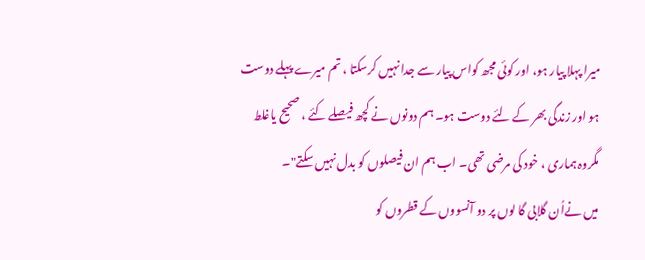میرا پہلا پیار ہو، اور کوئی مجھ کواس پیار سے جدا نہیں کرسکتا ، تم میرے پہلے دوست ہو اور زندگی بھر کے لئے دوست ہو۔ ہم دونوں نے کچھ فیصلے کئے ، صحیح یاغلط مگروہ ہماری ، خود کی مرضی تھی۔ اب ہم ان فیصلوں کو بدل نہیں سکتے"۔
میں نےاُن گلابی گا لوں پر دو آنسووں کے قطروں کو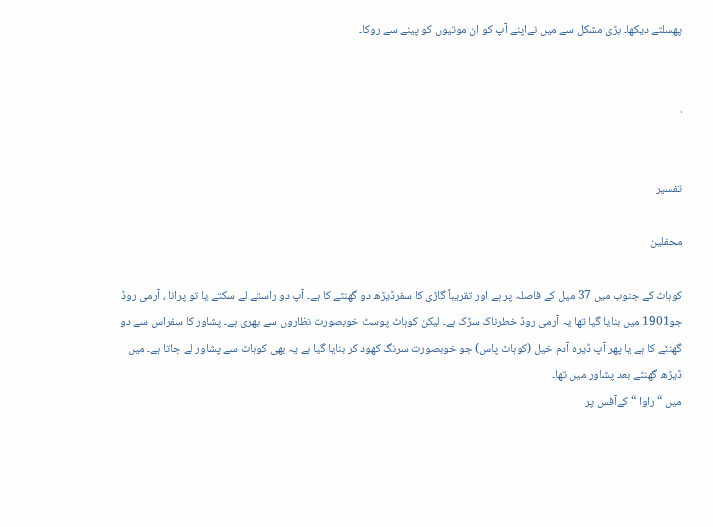پھسلتے دیکھا۔ بڑی مشکل سے میں نےاپنے آپ کو ان موتیوں کو پینے سے روکا۔


.


تفسیر

محفلین

کوہاٹ کے جنوب میں 37 میل کے فاصلہ پر ہے اور تقریباً گاڑی کا سفرڈیڑھ دو گھنٹے کا ہے۔ آپ دو راستے لے سکتے یا تو پرانا ، آرمی روڈ جو1901 میں بنایا گیا تھا یہ آرمی روڈ خطرناک سڑک ہے۔ لیکن کوہاٹ پوسٹ خوبصورت نظاروں سے بھری ہے۔ پشاور کا سفراس سے دو گھنٹے کا ہے یا پھر آپ ڈیرہ آدم خیل (کوہاٹ پاس) جو خوبصورت سرنگ کھود کر بنایا گیا ہے یہ بھی کوہاٹ سے پشاور لے جاتا ہے۔ میں ڈیڑھ گھنٹے بعد پشاور میں تھا۔
میں “ راوا “ کےآفس پر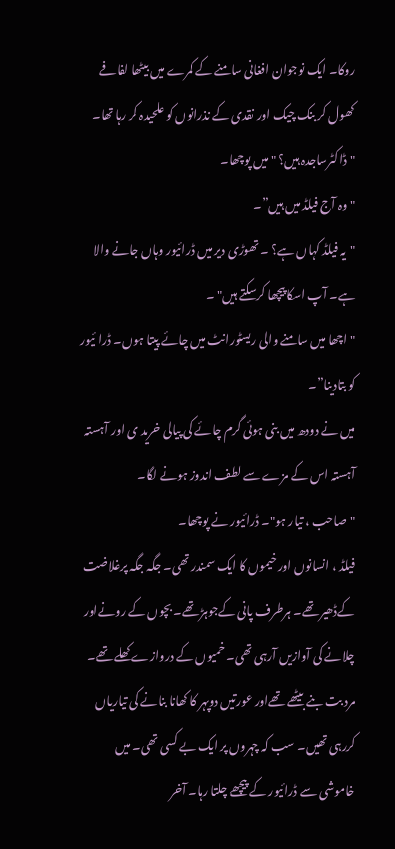روکا۔ ایک نوجوان افغانی سامنے کے کمرے میں بیٹھا لفافے کھول کر بنک چیک اور نقدی کے نذرانوں کو علحیدہ کر رہا تھا۔
"ڈاکٹرساجدہ ہیں؟ " میں پوچھا۔
"وہ آج فیلڈ میں ہیں”۔
"یہ فیلڈ کہاں ہے؟ ۔ تھوڑی دیر میں ڈرائیور وہاں جانے والا ہے۔ آپ اسکا پیچھا کرسکتے ہیں" ۔
"اچھا میں سامنے والی ریسٹورانٹ میں چائے پیتا ہوں۔ ڈرا ئیور کو بتادینا”۔
میں نے دودھ میں بنی ہوئی گرم چائے کی پیالی خرید ی اور آہستہ آہستہ اس کے مزے سے لطف اندوز ہونے لگا۔
"صاحب ، تیار ہو"۔ ڈرائیور نے پوچھا۔
فیلڈ ، انسانوں اور خیموں کا ایک سمندر تھی۔ جگہ جگہ پرغلاضت کےڈھیر تھے۔ ہرطرف پانی کےجوہڑ تھے۔ بچوں کے رونےاور چلانے کی آوازیں آرہی تھی۔ خمیوں کے دروازے کھلے تھے۔ مرد بت بنے بیٹھے تھےاور عورتیں دوپہر کا کھانا بنانے کی تیاریاں کررہی تھیں۔ سب کہ چہروں پر ایک بے کسی تھی۔ میں خاموشی سے ڈرائیور کے پیچھے چلتا رہا۔ آخر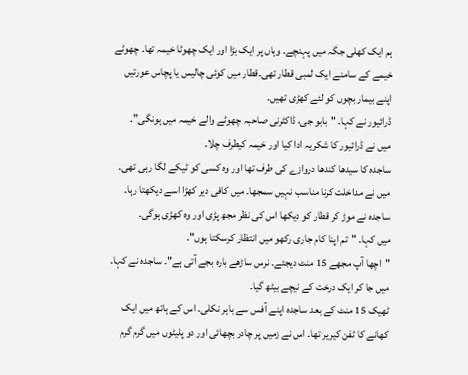ہم ایک کھلی جگہ میں پہنچے۔ وہاں پر ایک بڑا اور ایک چھوٹا خیمہ تھا۔ چھوٹے خیمے کے سامنے ایک لمبی قطار تھی۔قطار میں کوئی چالیس یا پچاس عورتیں اپنے بیمار بچوں کو لئے کھڑی تھیں۔
ڈرائیور نے کہا۔ "بابو جی، ڈاکٹرنی صاحبہ چھوٹے والے خیمہ میں ہونگی”۔
میں نے ڈرائیور کا شکریہ ادا کیا اور خیمہ کیطرف چلا۔
ساجدہ کا سیدھا کندھا دروازے کی طرف تھا اور وہ کسی کو ٹیکے لگا رہی تھی۔ میں نے مداخلت کرنا مناسب نہیں سمجھا۔ میں کافی دیر کھڑا اسے دیکھتا رہا۔ ساجدہ نے موڑ کر قطار کو دیکھا اس کی نظر مجھ پڑی اور وہ کھڑی ہوگی۔
میں کہا۔ "تم اپنا کام جاری رکھو میں انتظار کرسکتا ہوں"۔
"اچھا آپ مجھے 15 منٹ دیجئے۔ نرس ساڑھے بارہ بجے آتی ہے"۔ ساجدہ نے کہا۔
میں جا کر ایک درخت کے نیچے بیٹھ گیا۔
ٹھیک 15 منٹ کے بعد ساجدہ اپنے آفس سے باہر نکلی۔ اس کے ہاتھ میں ایک کھانے کا ٹفن کیریر تھا۔ اس نے زمیں پر چادر بچھائی اور دو پلیٹوں میں گرم گرم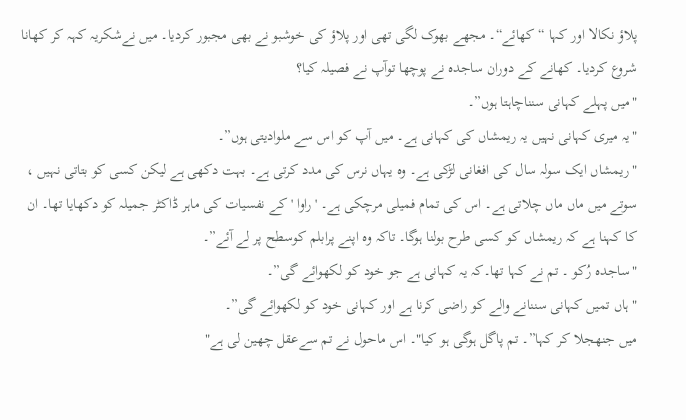پلاؤ نکالا اور کہا “ کھائے“۔ مجھے بھوک لگی تھی اور پلاؤ کی خوشبو نے بھی مجبور کردیا۔ میں نےشکریہ کہہ کر کھانا شروع کردیا۔ کھانے کے دوران ساجدہ نے پوچھا توآپ نے فصیلہ کیا؟
"میں پہلے کہانی سنناچاہتا ہوں”۔
"یہ میری کہانی نہیں یہ ریمشاں کی کہانی ہے۔ میں آپ کو اس سے ملوادیتی ہوں”۔
"ریمشاں ایک سولہ سال کی افغانی لڑکی ہے۔ وہ یہاں نرس کی مدد کرتی ہے۔ بہت دکھی ہے لیکن کسی کو بتاتی نہیں ، سوتے میں ماں ماں چلاتی ہے۔ اس کی تمام فمیلی مرچکی ہے۔ ' راوا ' کے نفسیات کی ماہر ڈاکٹر جمیلہ کو دکھایا تھا۔ ان کا کہنا ہے کہ ریمشاں کو کسی طرح بولنا ہوگا۔ تاکہ وہ اپنے پرابلم کوسطح پر لے آئے”۔
"ساجدہ رُکو ۔ تم نے کہا تھا۔کہ یہ کہانی ہے جو خود کو لکھوائے گی”۔
"ہاں تمیں کہانی سننانے والے کو راضی کرنا ہے اور کہانی خود کو لکھوائے گی”۔
میں جنھجلا کر کہا”۔ تم پاگل ہوگی ہو کیا"۔ اس ماحول نے تم سےعقل چھین لی ہے"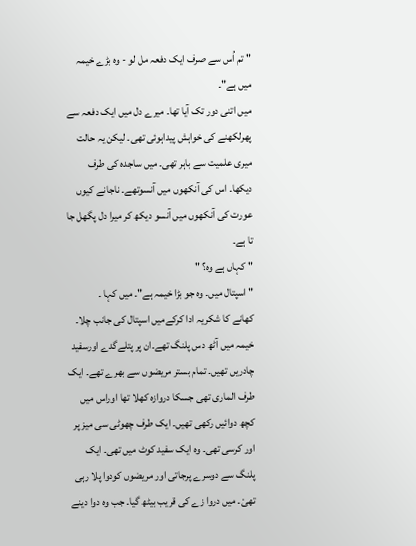" تم اُس سے صرف ایک دفعہ مل لو - وہ بڑے خیمہ میں ہے"۔
میں اتنی دور تک آیا تھا۔ میرے دل میں ایک دفعہ سے پھرلکھنے کی خواہش پیداہوئی تھی۔ لیکن یہ حالت میری علمیت سے باہر تھی۔ میں ساجدہ کی طرف دیکھا۔ اس کی آنکھوں میں آنسوتھے۔ ناجانے کیوں عورت کی آنکھوں میں آنسو دیکھ کر میرا دل پگھل جا تا ہے۔
" کہاں ہے وہ؟ "
" اسپتال میں۔ وہ جو بڑا خیمہ ہے"۔ میں کہا ۔
کھانے کا شکریہ ادا کرکےمیں اسپتال کی جانب چلا۔ خیمہ میں آٹھ دس پلنگ تھے۔ان پر پتلےگدے اورسفید چادریں تھیں۔ تمام بستر مریضوں سے بھرے تھے۔ ایک طرف الماری تھی جسکا دروازہ کھلا تھا اوراس میں کچھ دوائیں رکھی تھیں۔ ایک طرف چھوٹی سی میز پر اور کرسی تھی۔ وہ ایک سفید کوٹ میں تھی۔ ایک پلنگ سے دوسرے پرجاتی اور مریضوں کودوا پلا رہی تھیْ۔ میں دروا زے کی قریب بیٹھ گیا۔ جب وہ دوا دینے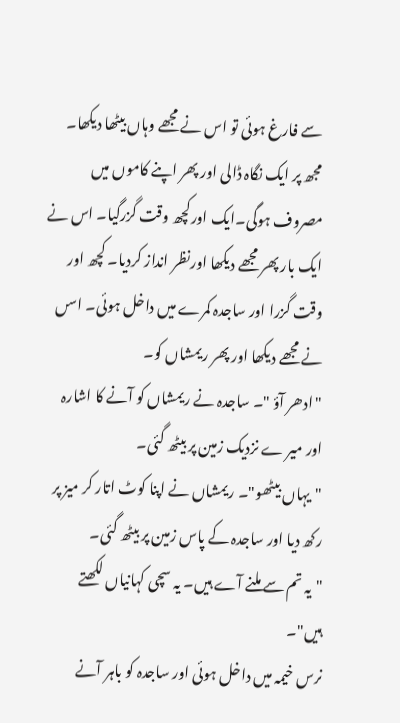سے فارغ ہوئی تو اس نے مجھے وہاں بیٹھا دیکھا۔ مجھ پر ایک نگاہ ڈالی اور پھر اپنے کاموں میں مصروف ہوگی۔ایک اورکچھ وقت گزرگیا۔ اس نے ایک بار پھر مجھے دیکھا اورنظر انداز کردیا۔ کچھ اور وقت گزرا اور ساجدہ کمرے میں داخل ہوئی۔ اسں نے مجھے دیکھا اور پھر ریمشاں کو۔
"ادھر آؤ "۔ ساجدہ نے ریمشاں کو آنے کا اشارہ اور میر ے نزدیک زمین پر بیٹھ گئی۔
"یہاں بیٹھو"۔ ریمشاں نے اپنا کوٹ اتار کر میز پر رکھ دیا اور ساجدہ کے پاس زمین پر بیٹھ گئی۔
"یہ تم سے ملنے آے ہیں۔ یہ سچی کہانیاں لکھتے ہیں"۔
نرس خیمہ میں داخل ہوئی اور ساجدہ کو باہر آنے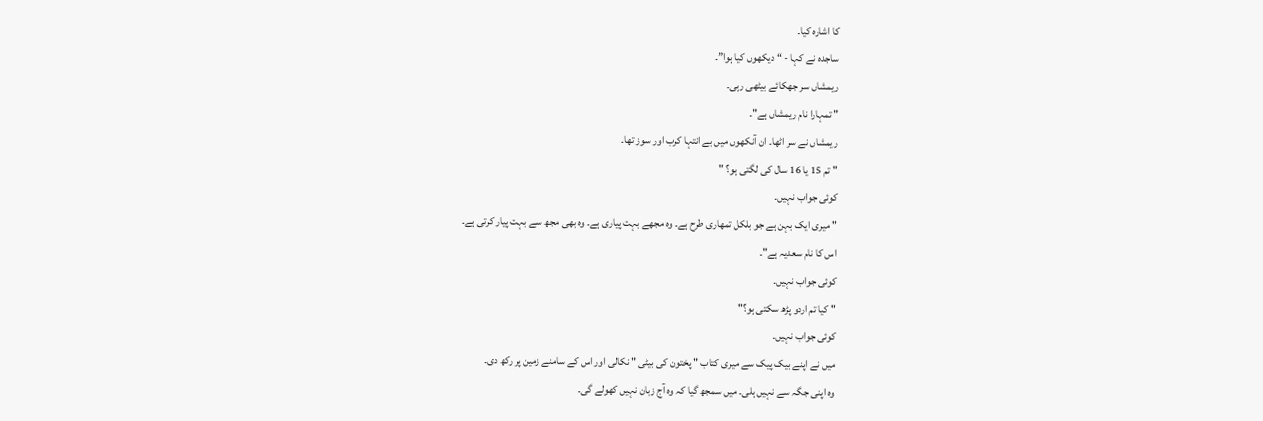کا اشارہ کیا۔
ساجدہ نے کہا - “ دیکھوں کیا ہوا”۔
ریمشاں سر جھکائے بیٹھی رہی۔
" تمہارا نام ریمشاں ہے"۔
ریمشاں نے سر اٹھا۔ ان آنکھوں میں بے انتہا کرب اور سوز تھا۔
" تم 15 یا 16 سال کی لگتی ہو؟ "
کوئی جواب نہیں۔
" میری ایک بہن ہے جو بلکل تمھاری طرح ہے۔ وہ مجھے بہت پیاری ہے۔ وہ بھی مجھ سے بہت پیار کرتی ہے۔
اس کا نام سعدیہ ہے"۔
کوئی جواب نہیں۔
" کیا تم اردو پڑھ سکتی ہو؟"
کوئی جواب نہیں۔
میں نے اپنے بیک پیک سے میری کتاب " پختون کی بیٹی " نکالی اور اس کے سامنے زمین پر رکھ دی۔
وہ اپنی جگہ سے نہیں ہلی۔ میں سمجھ گیا کہ وہ آج زبان نہیں کھولے گی۔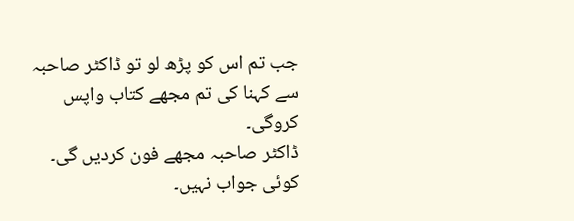جب تم اس کو پڑھ لو تو ڈاکٹر صاحبہ سے کہنا کی تم مجھے کتاب واپس کروگی۔
ڈاکٹر صاحبہ مجھے فون کردیں گی۔
کوئی جواب نہیں۔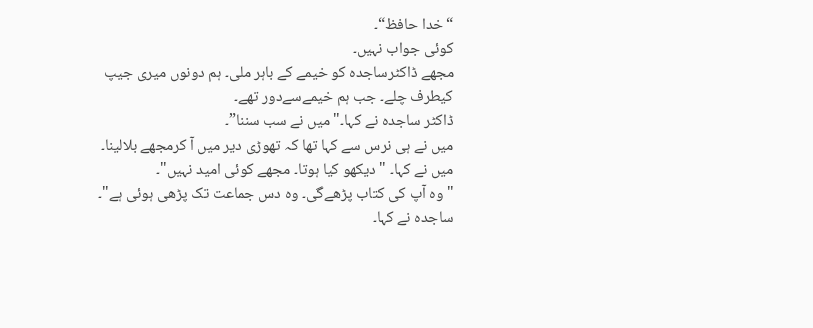“خدا حافظ“۔
کوئی جواب نہیں۔
مجھے ڈاکٹرساجدہ کو خیمے کے باہر ملی۔ ہم دونوں میری جیپ کیطرف چلے۔ جب ہم خیمےسےدور تھے۔
ڈاکٹر ساجدہ نے کہا۔" میں نے سب سننا”۔
میں نے ہی نرس سے کہا تھا کہ تھوڑی دیر میں آ کرمجھے بلالینا۔
میں نے کہا۔ " دیکھو کیا ہوتا۔ مجھے کوئی امید نہیں"۔
" وہ آپ کی کتاب پڑھےگی۔ وہ دس جماعت تک پڑھی ہوئی ہے"۔ ساجدہ نے کہا۔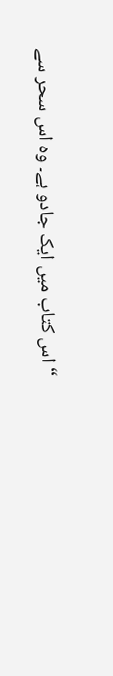“ اس کتاب میں ایک جادو ہے۔ وہ اس سحر سے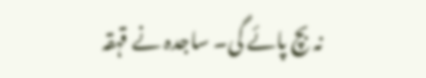نہ بچ پائے گی۔ ساجدہ نے قہقہ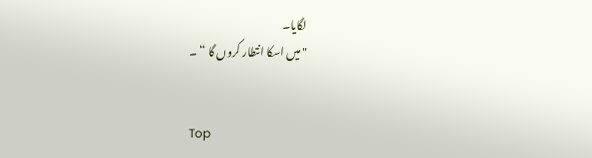لگایا۔
" میں اسکا انتطار کروں گا “ ۔


Top